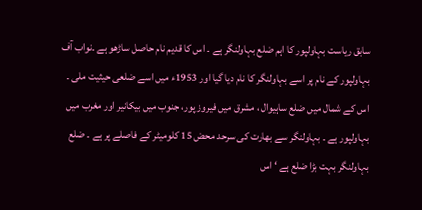سابق ریاست بہاولپور کا اہم ضلع بہاولنگر ہے ۔ اس کا قدیم نام حاصل ساڑھو ہے ۔نواب آف بہاولپور کے نام پر اسے بہاولنگر کا نام دیا گیا اور 1953ء میں اسے ضلعی حیثیت ملی ۔ اس کے شمال میں ضلع ساہیوال ، مشرق میں فیروز پور، جنوب میں بیکانیر اور مغرب میں بہاولپور ہے ۔ بہاولنگر سے بھارت کی سرحد محض 15 کلومیٹر کے فاصلے پر ہے ۔ ضلع بہاولنگر بہت بڑا ضلع ہے ‘ اس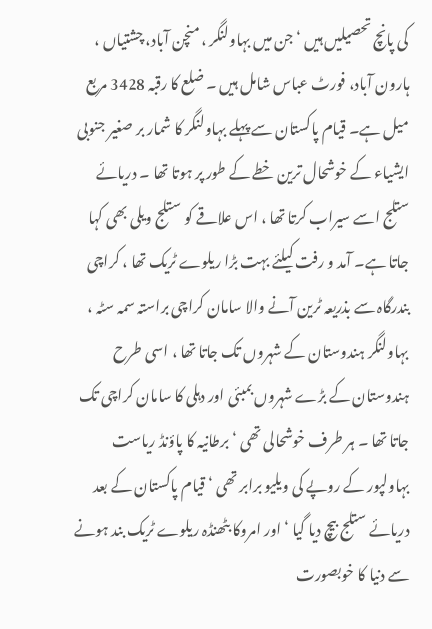کی پانچ تحصیلیں ہیں ‘ جن میں بہاولنگر ، منچن آباد، چشتیاں ، ہارون آباد، فورٹ عباس شامل ہیں ۔ ضلع کا رقبہ 3428 مربع میل ہے۔ قیام پاکستان سے پہلے بہاولنگر کا شمار بر صغیر جنوبی ایشیاء کے خوشحال ترین خطے کے طور پر ہوتا تھا ۔ دریائے ستلج اسے سیراب کرتا تھا ، اس علاقے کو ستلج ویلی بھی کہا جاتا ہے۔ آمد و رفت کیلئے بہت بڑا ریلوے ٹریک تھا ، کراچی بندرگاہ سے بذریعہ ٹرین آنے والا سامان کراچی براستہ سمہ سٹہ ، بہاولنگر ہندوستان کے شہروں تک جاتا تھا ، اسی طرح ہندوستان کے بڑے شہروں بمبئی اور دہلی کا سامان کراچی تک جاتا تھا ۔ ہر طرف خوشحالی تھی ‘ برطانیہ کا پاؤنڈ ریاست بہاولپور کے روپے کی ویلیو برابر تھی ‘ قیام پاکستان کے بعد دریائے ستلج بیچ دیا گیا ‘ اور امروکا بٹھنڈہ ریلوے ٹریک بند ہونے سے دنیا کا خوبصورت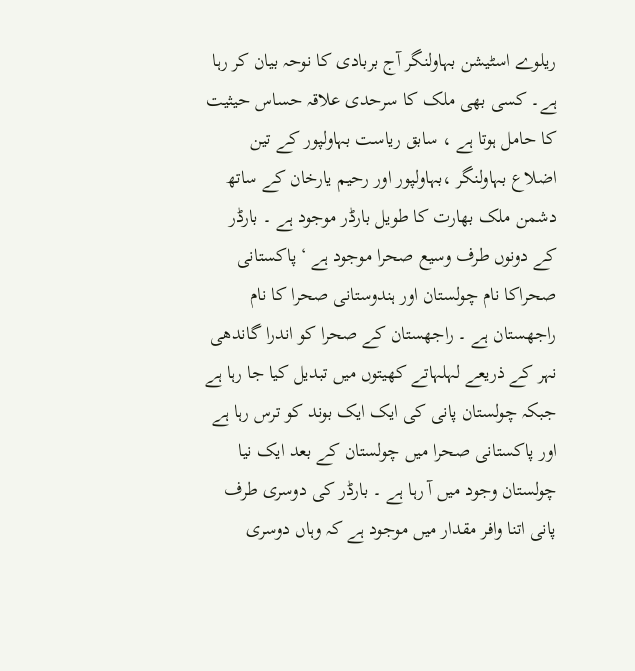ریلوے اسٹیشن بہاولنگر آج بربادی کا نوحہ بیان کر رہا ہے۔ کسی بھی ملک کا سرحدی علاقہ حساس حیثیت کا حامل ہوتا ہے ، سابق ریاست بہاولپور کے تین اضلاع بہاولنگر ،بہاولپور اور رحیم یارخان کے ساتھ دشمن ملک بھارت کا طویل بارڈر موجود ہے ۔ بارڈر کے دونوں طرف وسیع صحرا موجود ہے ‘ پاکستانی صحراکا نام چولستان اور ہندوستانی صحرا کا نام راجھستان ہے ۔ راجھستان کے صحرا کو اندرا گاندھی نہر کے ذریعے لہلہاتے کھیتوں میں تبدیل کیا جا رہا ہے جبکہ چولستان پانی کی ایک ایک بوند کو ترس رہا ہے اور پاکستانی صحرا میں چولستان کے بعد ایک نیا چولستان وجود میں آ رہا ہے ۔ بارڈر کی دوسری طرف پانی اتنا وافر مقدار میں موجود ہے کہ وہاں دوسری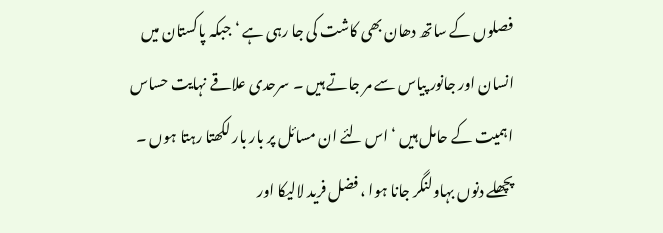فصلوں کے ساتھ دھان بھی کاشت کی جا رہی ہے ‘ جبکہ پاکستان میں انسان اور جانور پیاس سے مر جاتے ہیں ۔ سرحدی علاقے نہایت حساس اہمیت کے حامل ہیں ‘ اس لئے ان مسائل پر بار بار لکھتا رہتا ہوں ۔ پچھلے دنوں بہاولنگر جانا ہوا ، فضل فرید لالیکا اور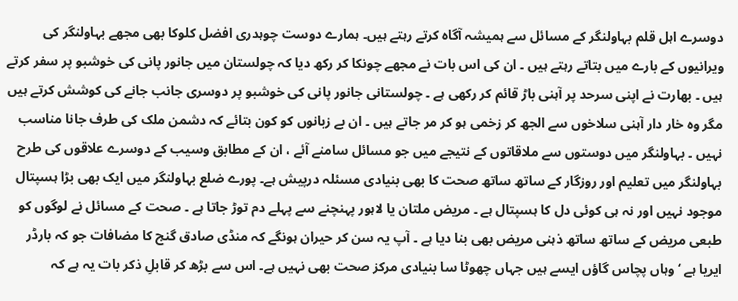دوسرے اہل قلم بہاولنگر کے مسائل سے ہمیشہ آگاہ کرتے رہتے ہیں۔ ہمارے دوست چوہدری افضل کلوکا بھی مجھے بہاولنگر کی ویرانیوں کے بارے میں بتاتے رہتے ہیں ۔ ان کی اس بات نے مجھے چونکا کر رکھ دیا کہ چولستان میں جانور پانی کی خوشبو پر سفر کرتے ہیں ۔ بھارت نے اپنی سرحد پر آہنی باڑ قائم کر رکھی ہے ۔ چولستانی جانور پانی کی خوشبو پر دوسری جانب جانے کی کوشش کرتے ہیں مگر وہ خار دار آہنی سلاخوں سے الجھ کر زخمی ہو کر مر جاتے ہیں ۔ ان بے زبانوں کو کون بتائے کہ دشمن ملک کی طرف جانا مناسب نہیں ۔ بہاولنگر میں دوستوں سے ملاقاتوں کے نتیجے میں جو مسائل سامنے آئے ، ان کے مطابق وسیب کے دوسرے علاقوں کی طرح بہاولنگر میں تعلیم اور روزگار کے ساتھ ساتھ صحت کا بھی بنیادی مسئلہ درپیش ہے۔ پورے ضلع بہاولنگر میں ایک بھی بڑا ہسپتال موجود نہیں اور نہ ہی کوئی دل کا ہسپتال ہے ۔ مریض ملتان یا لاہور پہنچنے سے پہلے دم توڑ جاتا ہے ۔ صحت کے مسائل نے لوگوں کو طبعی مریض کے ساتھ ساتھ ذہنی مریض بھی بنا دیا ہے ۔ آپ یہ سن کر حیران ہونگے کہ منڈی صادق گنج کا مضافات جو کہ بارڈر ایریا ہے ‘ وہاں پچاس گاؤں ایسے ہیں جہاں چھوٹا سا بنیادی مرکز صحت بھی نہیں ہے۔ اس سے بڑھ کر قابلِ ذکر بات یہ ہے کہ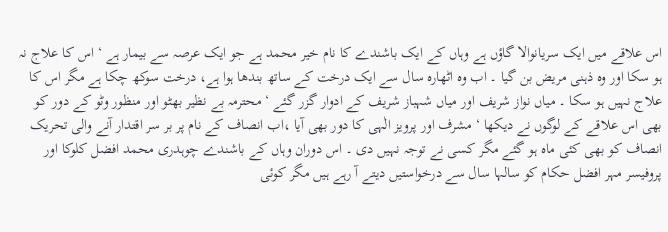اس علاقے میں ایک سریانوالا گاؤں ہے وہاں کے ایک باشندے کا نام خیر محمد ہے جو ایک عرصہ سے بیمار ہے ‘ اس کا علاج نہ ہو سکا اور وہ ذہنی مریض بن گیا ۔ اب وہ اٹھارہ سال سے ایک درخت کے ساتھ بندھا ہوا ہے، درخت سوکھ چکا ہے مگر اس کا علاج نہیں ہو سکا ۔ میاں نواز شریف اور میاں شہباز شریف کے ادوار گزر گئے ‘ محترمہ بے نظیر بھٹو اور منظور وٹو کے دور کو بھی اس علاقے کے لوگوں نے دیکھا ‘ مشرف اور پرویز الٰہی کا دور بھی آیا ،اب انصاف کے نام پر بر سر اقتدار آنے والی تحریک انصاف کو بھی کئی ماہ ہو گئے مگر کسی نے توجہ نہیں دی ۔ اس دوران وہاں کے باشندے چوہدری محمد افضل کلوکا اور پروفیسر مہر افضل حکام کو سالہا سال سے درخواستیں دیتے آ رہے ہیں مگر کوئی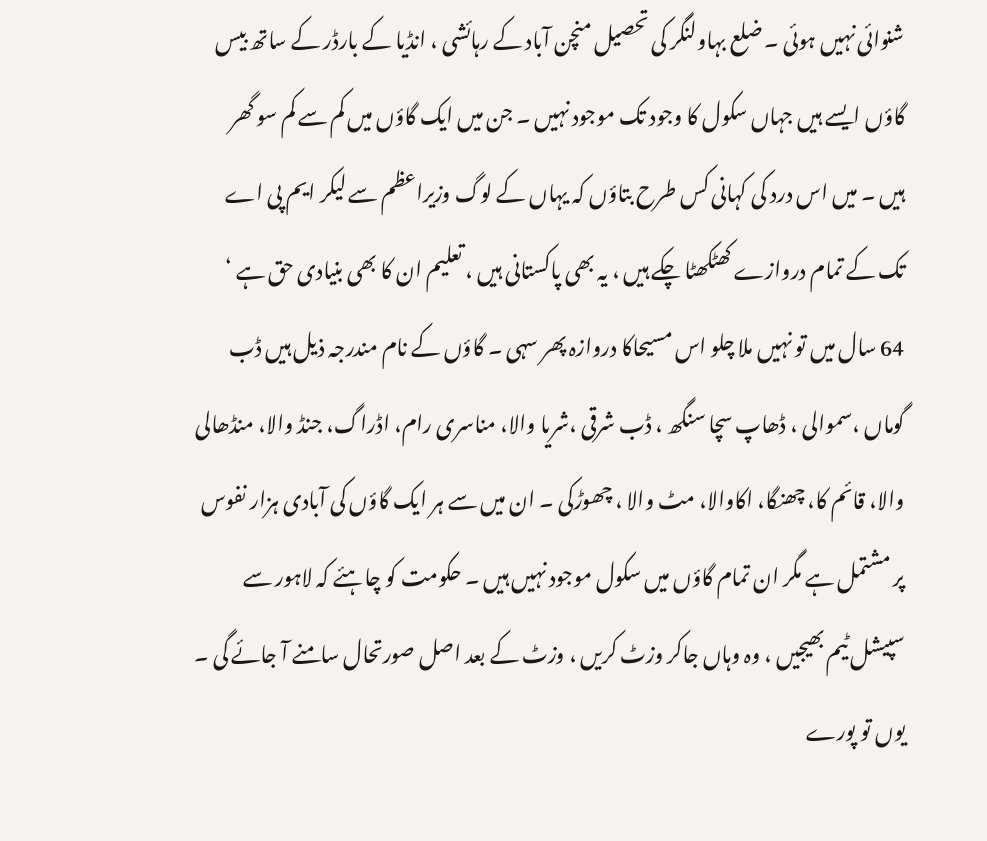شنوائی نہیں ہوئی ۔ ضلع بہاولنگر کی تحصیل منچن آباد کے رہائشی ، انڈیا کے بارڈر کے ساتھ بیس گاؤں ایسے ہیں جہاں سکول کا وجود تک موجود نہیں ۔ جن میں ایک گاؤں میں کم سے کم سو گھر ہیں ۔ میں اس درد کی کہانی کس طرح بتاؤں کہ یہاں کے لوگ وزیراعظم سے لیکر ایم پی اے تک کے تمام دروازے کھٹکھٹا چکے ہیں ، یہ بھی پاکستانی ہیں ، تعلیم ان کا بھی بنیادی حق ہے ‘ 64 سال میں تو نہیں ملا چلو اس مسیحاکا دروازہ پھر سہی ۔ گاؤں کے نام مندرجہ ذیل ہیں ڈب گوماں ،سموالی ، ڈھاپ سچا سنگھ ، ڈب شرقی ،شریا والا، مناسری رام، اڈراگ، جنڈ والا، منڈھالی والا، قائم کا، چھنگا، اکاوالا، مٹ والا ، چھوڑکی ۔ ان میں سے ہر ایک گاؤں کی آبادی ہزار نفوس پر مشتمل ہے مگر ان تمام گاؤں میں سکول موجود نہیں ہیں ۔ حکومت کو چاہئے کہ لاہور سے سپیشل ٹیم بھیجیں ، وہ وہاں جاکر وزٹ کریں ، وزٹ کے بعد اصل صورتحال سامنے آ جائے گی ۔ یوں تو پورے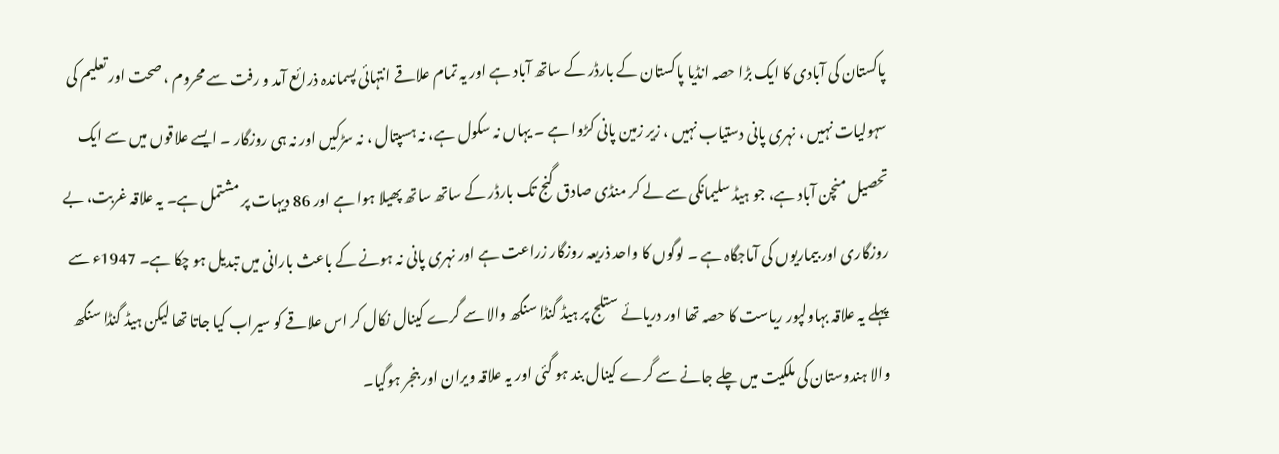پاکستان کی آبادی کا ایک بڑا حصہ انڈیا پاکستان کے بارڈر کے ساتھ آباد ہے اور یہ تمام علاقے انتہائی پسماندہ ذرائع آمد و رفت سے محروم ، صحت اور تعلیم کی سہولیات نہیں ، نہری پانی دستیاب نہیں ، زیر زمین پانی کڑوا ہے ۔ یہاں نہ سکول ہے، نہ ہسپتال ، نہ سڑکیں اور نہ ہی روزگار ۔ ایسے علاقوں میں سے ایک تحصیل منچن آباد ہے، جو ہیڈ سلیمانکی سے لے کر منڈی صادق گنج تک بارڈر کے ساتھ ساتھ پھیلا ہوا ہے اور 86 دیہات پر مشتمل ہے۔ یہ علاقہ غربت، بے روزگاری اور بیماریوں کی آماجگاہ ہے ۔ لوگوں کا واحد ذریعہ روزگار زراعت ہے اور نہری پانی نہ ہونے کے باعث بارانی میں تبدیل ہو چکا ہے۔ 1947ء سے پہلے یہ علاقہ بہاولپور ریاست کا حصہ تھا اور دریائے ستلج پر ہیڈ گنڈا سنگھ والا سے گرے کینال نکال کر اس علاقے کو سیراب کیا جاتا تھا لیکن ہیڈ گنڈا سنگھ والا ہندوستان کی ملکیت میں چلے جانے سے گرے کینال بند ہو گئی اور یہ علاقہ ویران اور بنجر ہوگیا۔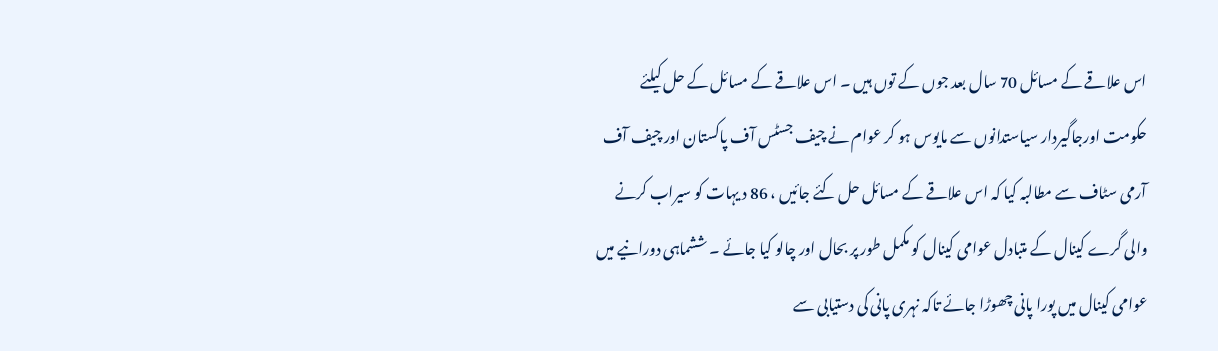اس علاقے کے مسائل 70 سال بعد جوں کے توں ہیں ۔ اس علاقے کے مسائل کے حل کیلئے حکومت اورجاگیردار سیاستدانوں سے مایوس ہو کر عوام نے چیف جسٹس آف پاکستان اور چیف آف آرمی سٹاف سے مطالبہ کیا کہ اس علاقے کے مسائل حل کئے جائیں ، 86 د یہات کو سیراب کرنے والی گرے کینال کے متبادل عوامی کینال کو مکمل طور پر بحال اور چالو کیا جائے ۔ ششماہی دورانیے میں عوامی کینال میں پورا پانی چھوڑا جائے تاکہ نہری پانی کی دستیابی سے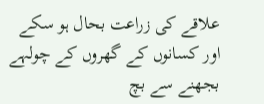علاقے کی زراعت بحال ہو سکے اور کسانوں کے گھروں کے چولہے بجھنے سے بچ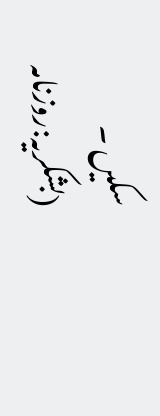سکیں ۔
(بشکریہ:روزنامہ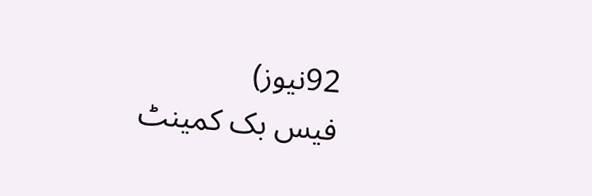92نیوز)
فیس بک کمینٹ